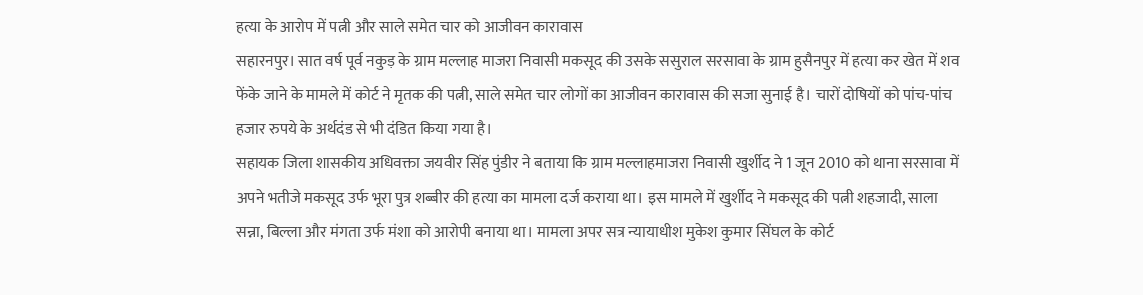हत्या के आरोप में पत्नी और साले समेत चार को आजीवन कारावास
सहारनपुर। सात वर्ष पूर्व नकुड़ के ग्राम मल्लाह माजरा निवासी मकसूद की उसके ससुराल सरसावा के ग्राम हुसैनपुर में हत्या कर खेत में शव फेंके जाने के मामले में कोर्ट ने मृतक की पत्नी, साले समेत चार लोगों का आजीवन कारावास की सजा सुनाई है। चारों दोषियों को पांच-पांच हजार रुपये के अर्थदंड से भी दंडित किया गया है।
सहायक जिला शासकीय अधिवक्ता जयवीर सिंह पुंडीर ने बताया कि ग्राम मल्लाहमाजरा निवासी खुर्शीद ने 1 जून 2010 को थाना सरसावा में अपने भतीजे मकसूद उर्फ भूरा पुत्र शब्बीर की हत्या का मामला दर्ज कराया था। इस मामले में खुर्शीद ने मकसूद की पत्नी शहजादी, साला सन्ना, बिल्ला और मंगता उर्फ मंशा को आरोपी बनाया था। मामला अपर सत्र न्यायाधीश मुकेश कुमार सिंघल के कोर्ट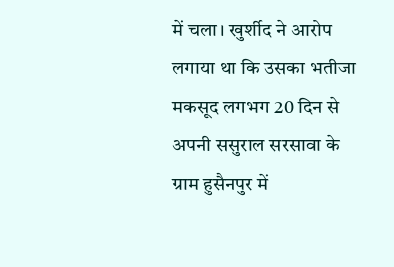में चला। खुर्शीद ने आरोप लगाया था कि उसका भतीजा मकसूद लगभग 20 दिन से अपनी ससुराल सरसावा के ग्राम हुसैनपुर में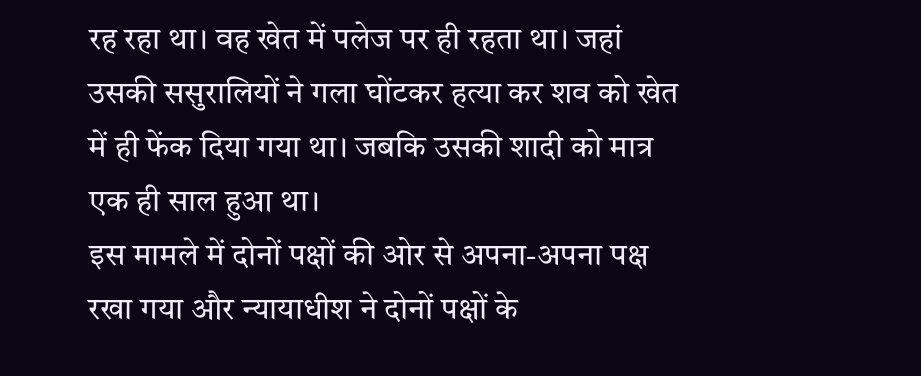रह रहा था। वह खेत में पलेज पर ही रहता था। जहां उसकी ससुरालियों ने गला घोंटकर हत्या कर शव को खेत में ही फेंक दिया गया था। जबकि उसकी शादी को मात्र एक ही साल हुआ था।
इस मामले में दोनों पक्षों की ओर से अपना-अपना पक्ष रखा गया और न्यायाधीश ने दोनों पक्षों के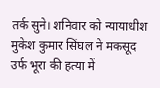तर्क सुने। शनिवार को न्यायाधीश मुकेश कुमार सिंघल ने मकसूद उर्फ भूरा की हत्या में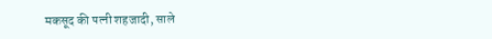मकसूद की पत्नी शहजादी, साले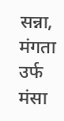सन्ना, मंगता उर्फ मंसा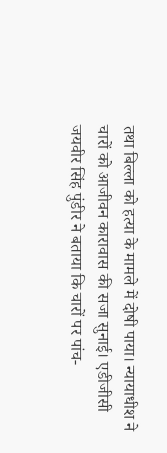तथा बिल्ला को हत्या के मामले में दोषी पाया। न्यायाधीश ने चारों को आजीवन कारावास की सजा सुनाई। एडीजीसी जयवीर सिंह पुंडीर ने बताया कि चारों पर पांच-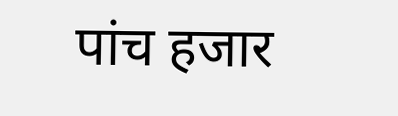पांच हजार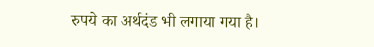रुपये का अर्थदंड भी लगाया गया है।